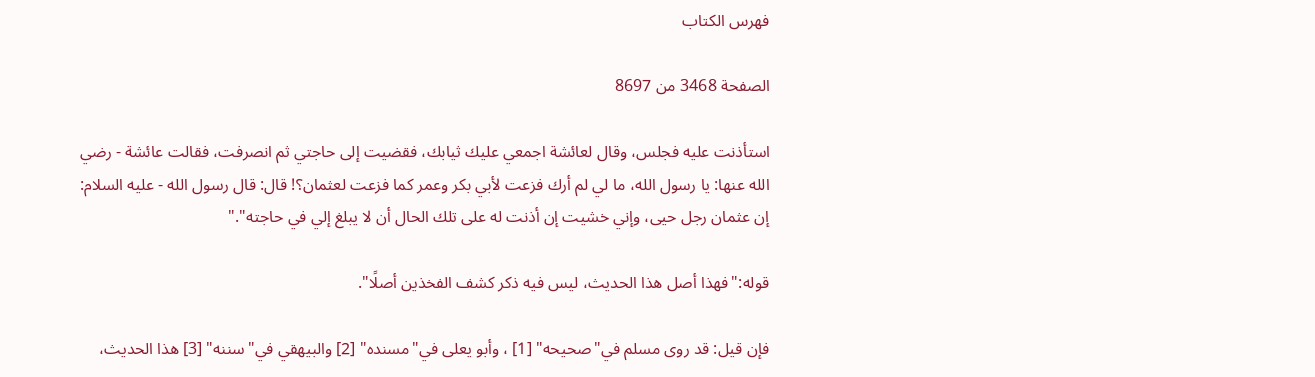فهرس الكتاب

الصفحة 3468 من 8697

استأذنت عليه فجلس، وقال لعائشة اجمعي عليك ثيابك، فقضيت إلى حاجتي ثم انصرفت، فقالت عائشة - رضي الله عنها: يا رسول الله، ما لي لم أرك فزعت لأبي بكر وعمر كما فزعت لعثمان؟! قال: قال رسول الله - عليه السلام: إن عثمان رجل حيى، وإني خشيت إن أذنت له على تلك الحال أن لا يبلغ إلي في حاجته"."

قوله:"فهذا أصل هذا الحديث، ليس فيه ذكر كشف الفخذين أصلًا".

فإن قيل: قد روى مسلم في"صحيحه" [1] ، وأبو يعلى في"مسنده" [2] والبيهقي في"سننه" [3] هذا الحديث،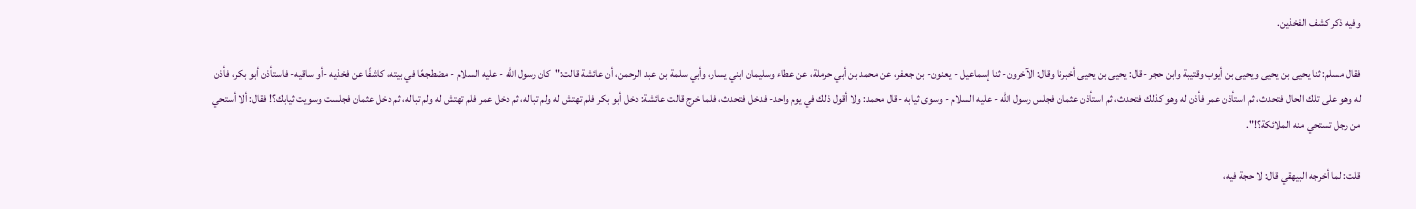وفيه ذكر كشف الفخذين.

فقال مسلم: ثنا يحيى بن يحيى ويحيى بن أيوب وقتيبة وابن حجر -قال: يحيى بن يحيى أخبرنا وقال: الآخرون- ثنا إسماعيل - يعنون- بن جعفر، عن محمد بن أبي حرملة، عن عطاء وسليمان ابني يسار، وأبي سلمة بن عبد الرحمن، أن عائشة قالت:"كان رسول الله - عليه السلام - مضطجعًا في بيته، كاشفًا عن فخذيه -أو ساقيه- فاستأذن أبو بكر، فأذن له وهو على تلك الحال فتحدث، ثم استأذن عمر فأذن له وهو كذلك فتحدث، ثم استأذن عثمان فجلس رسول الله - عليه السلام - وسوى ثيابه -قال محمد: ولا أقول ذلك في يوم واحد- فدخل فتحدث، فلما خرج قالت عائشة: دخل أبو بكر فلم تهتش له ولم تباله، ثم دخل عمر فلم تهتش له ولم تباله، ثم دخل عثمان فجلست وسويت ثيابك؟! فقال: ألا أستحي من رجل تستحي منه الملائكة؟!".

قلت: لما أخرجه البيهقي قال: لا حجة فيه،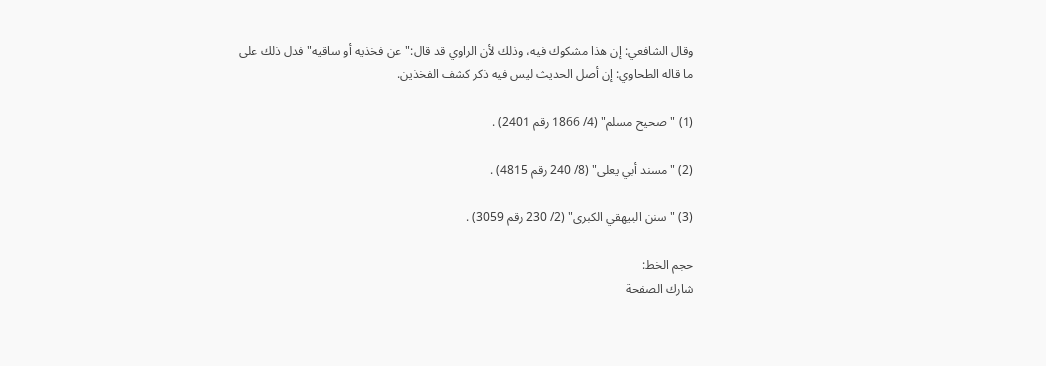وقال الشافعي: إن هذا مشكوك فيه، وذلك لأن الراوي قد قال:"عن فخذيه أو ساقيه"فدل ذلك على ما قاله الطحاوي: إن أصل الحديث ليس فيه ذكر كشف الفخذين.

(1) "صحيح مسلم" (4/ 1866 رقم 2401) .

(2) "مسند أبي يعلى" (8/ 240 رقم 4815) .

(3) "سنن البيهقي الكبرى" (2/ 230 رقم 3059) .

حجم الخط:
شارك الصفحة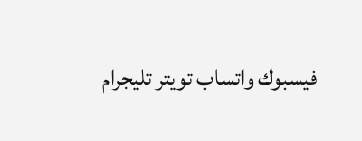فيسبوك واتساب تويتر تليجرام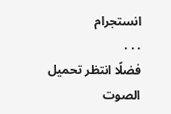انستجرام
. . .
فضلًا انتظر تحميل الصوت